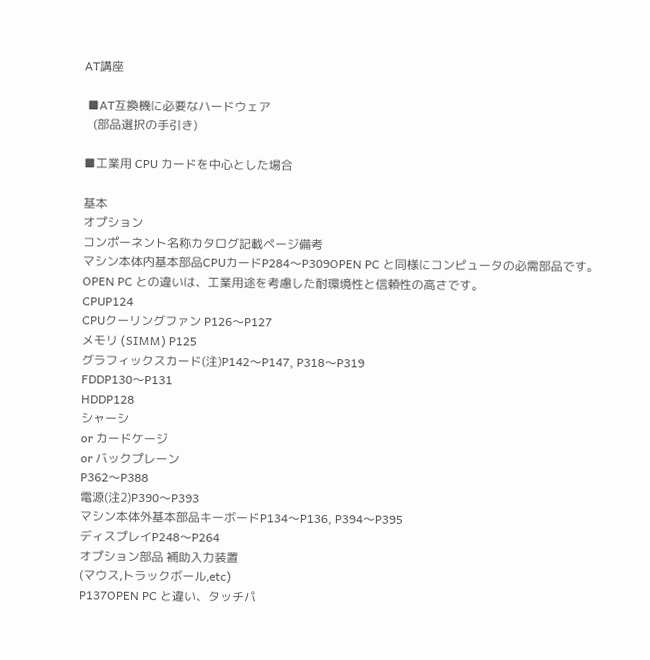AT講座

 ■AT互換機に必要なハードウェア
   (部品選択の手引き)

■工業用 CPU カードを中心とした場合

基本
オプション
コンポーネント名称カタログ記載ページ備考
マシン本体内基本部品CPUカードP284〜P309OPEN PC と同様にコンピュータの必需部品です。
OPEN PC との違いは、工業用途を考慮した耐環境性と信頼性の高さです。
CPUP124
CPUクーリングファン P126〜P127
メモリ (SIMM) P125
グラフィックスカード(注)P142〜P147, P318〜P319
FDDP130〜P131
HDDP128
シャーシ
or カードケージ
or バックプレーン
P362〜P388
電源(注2)P390〜P393
マシン本体外基本部品キーボードP134〜P136, P394〜P395
ディスプレイP248〜P264
オプション部品 補助入力装置
(マウス,トラックボール,etc)
P137OPEN PC と違い、タッチパ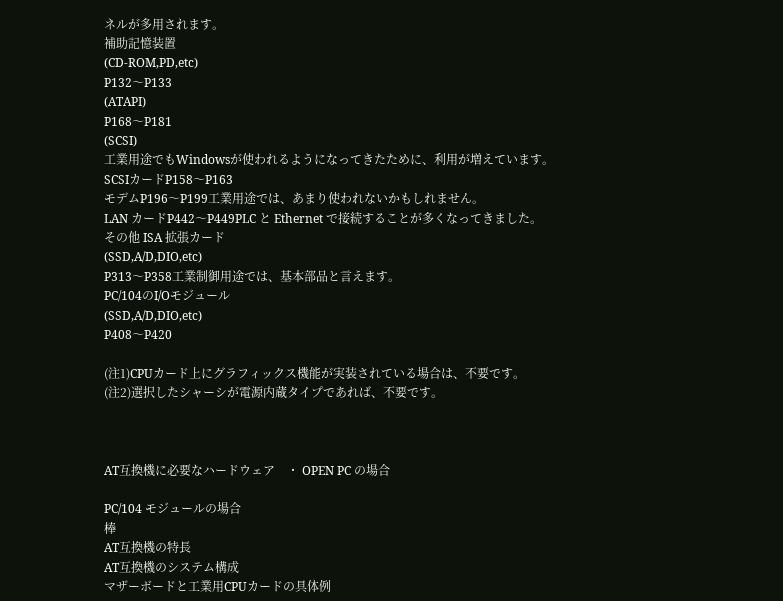ネルが多用されます。
補助記憶装置
(CD-ROM,PD,etc)
P132〜P133
(ATAPI)
P168〜P181
(SCSI)
工業用途でもWindowsが使われるようになってきたために、利用が増えています。
SCSIカードP158〜P163
モデムP196〜P199工業用途では、あまり使われないかもしれません。
LAN カードP442〜P449PLC と Ethernet で接続することが多くなってきました。
その他 ISA 拡張カード
(SSD,A/D,DIO,etc)
P313〜P358工業制御用途では、基本部品と言えます。
PC/104のI/Oモジュール
(SSD,A/D,DIO,etc)
P408〜P420

(注1)CPUカード上にグラフィックス機能が実装されている場合は、不要です。
(注2)選択したシャーシが電源内蔵タイプであれば、不要です。



AT互換機に必要なハードウェア    ・ OPEN PC の場合

PC/104 モジュールの場合
棒
AT互換機の特長
AT互換機のシステム構成
マザーボードと工業用CPUカードの具体例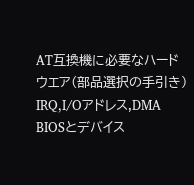AT互換機に必要なハードウエア(部品選択の手引き)
IRQ,I/Oアドレス,DMA
BIOSとデバイス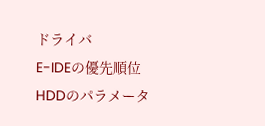ドライバ
E-IDEの優先順位
HDDのパラメータ